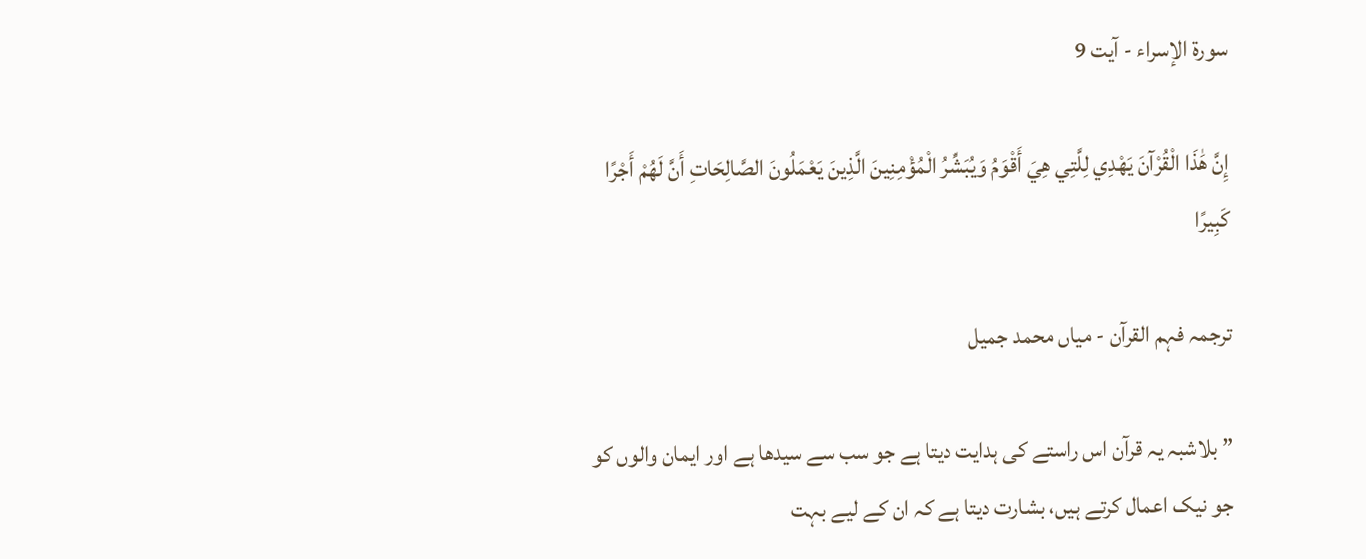سورة الإسراء - آیت 9

إِنَّ هَٰذَا الْقُرْآنَ يَهْدِي لِلَّتِي هِيَ أَقْوَمُ وَيُبَشِّرُ الْمُؤْمِنِينَ الَّذِينَ يَعْمَلُونَ الصَّالِحَاتِ أَنَّ لَهُمْ أَجْرًا كَبِيرًا

ترجمہ فہم القرآن - میاں محمد جمیل

” بلاشبہ یہ قرآن اس راستے کی ہدایت دیتا ہے جو سب سے سیدھا ہے اور ایمان والوں کو جو نیک اعمال کرتے ہیں، بشارت دیتا ہے کہ ان کے لیے بہت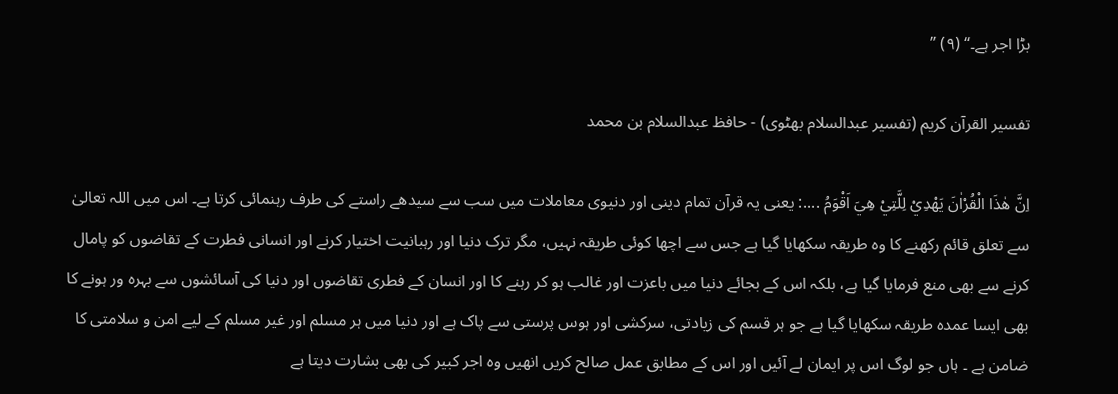بڑا اجر ہے۔“ (٩) ”

تفسیر القرآن کریم (تفسیر عبدالسلام بھٹوی) - حافظ عبدالسلام بن محمد

اِنَّ هٰذَا الْقُرْاٰنَ يَهْدِيْ لِلَّتِيْ هِيَ اَقْوَمُ ....: یعنی یہ قرآن تمام دینی اور دنیوی معاملات میں سب سے سیدھے راستے کی طرف رہنمائی کرتا ہے۔ اس میں اللہ تعالیٰ سے تعلق قائم رکھنے کا وہ طریقہ سکھایا گیا ہے جس سے اچھا کوئی طریقہ نہیں، مگر ترک دنیا اور رہبانیت اختیار کرنے اور انسانی فطرت کے تقاضوں کو پامال کرنے سے بھی منع فرمایا گیا ہے، بلکہ اس کے بجائے دنیا میں باعزت اور غالب ہو کر رہنے کا اور انسان کے فطری تقاضوں اور دنیا کی آسائشوں سے بہرہ ور ہونے کا بھی ایسا عمدہ طریقہ سکھایا گیا ہے جو ہر قسم کی زیادتی، سرکشی اور ہوس پرستی سے پاک ہے اور دنیا میں ہر مسلم اور غیر مسلم کے لیے امن و سلامتی کا ضامن ہے ۔ ہاں جو لوگ اس پر ایمان لے آئیں اور اس کے مطابق عمل صالح کریں انھیں وہ اجر کبیر کی بھی بشارت دیتا ہے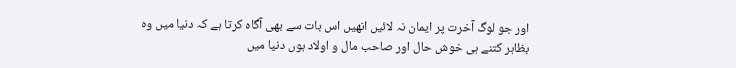اور جو لوگ آخرت پر ایمان نہ لائیں انھیں اس بات سے بھی آگاہ کرتا ہے کہ دنیا میں وہ بظاہر کتنے ہی خوش حال اور صاحب مال و اولاد ہوں دنیا میں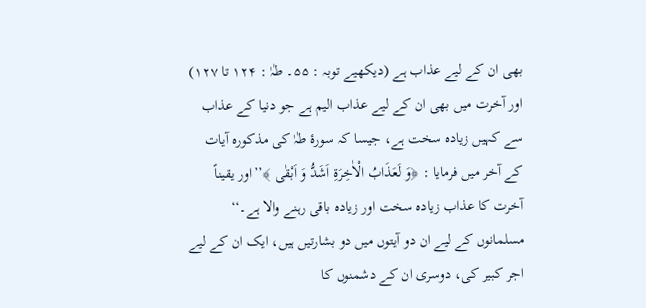بھی ان کے لیے عذاب ہے (دیکھیے توبہ : ۵۵۔ طٰہٰ : ۱۲۴ تا ۱۲۷) اور آخرت میں بھی ان کے لیے عذاب الیم ہے جو دنیا کے عذاب سے کہیں زیادہ سخت ہے، جیسا کہ سورۂ طٰہٰ کی مذکورہ آیات کے آخر میں فرمایا : ﴿وَ لَعَذَابُ الْاٰخِرَةِ اَشَدُّ وَ اَبْقٰى ﴾’’اور یقیناً آخرت کا عذاب زیادہ سخت اور زیادہ باقی رہنے والا ہے۔‘‘ مسلمانوں کے لیے ان دو آیتوں میں دو بشارتیں ہیں، ایک ان کے لیے اجر کبیر کی، دوسری ان کے دشمنوں کا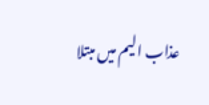عذاب الیم میں مبتلا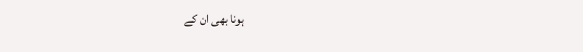ہونا بھی ان کے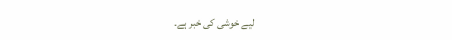لیے خوشی کی خبر ہے۔